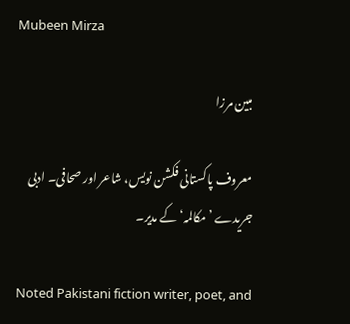Mubeen Mirza

مبین مرزا

معروف پاکستانی فکشن نویس، شاعر اور صحافی۔ ادبی جریدے ’مکالمہ‘ کے مدیر۔

Noted Pakistani fiction writer, poet, and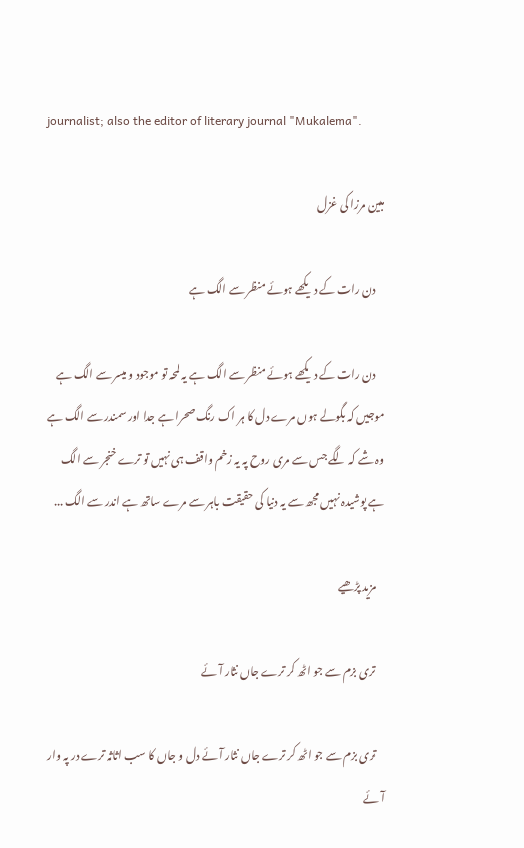journalist; also the editor of literary journal "Mukalema".

مبین مرزا کی غزل

    دن رات کے دیکھے ہوئے منظر سے الگ ہے

    دن رات کے دیکھے ہوئے منظر سے الگ ہے یہ لمحہ تو موجود و میسر سے الگ ہے موجیں کہ بگولے ہوں مرے دل کا ہر اک رنگ صحرا ہے جدا اور سمندر سے الگ ہے وہ شے کہ لگے جس سے مری روح پہ یہ زخم واقف ہی نہیں تو ترے خنجر سے الگ ہے پوشیدہ نہیں مجھ سے یہ دنیا کی حقیقت باہر سے مرے ساتھ ہے اندر سے الگ ...

    مزید پڑھیے

    تری بزم سے جو اٹھ کر ترے جاں نثار آئے

    تری بزم سے جو اٹھ کر ترے جاں نثار آئے دل و جاں کا سب اثاثہ ترے در پہ وار آئے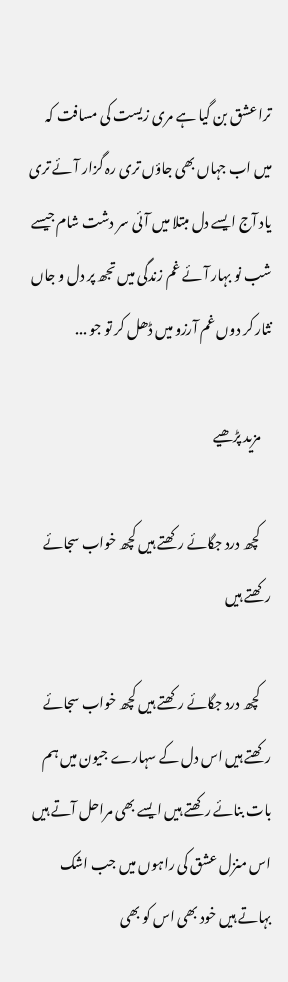ترا عشق بن گیا ہے مری زیست کی مسافت کہ میں اب جہاں بھی جاؤں تری رہ گزار آئے تری یاد آج ایسے دل مبتلا میں آئی سر دشت شام جیسے شب نو بہار آئے غم زندگی میں تجھ پر دل و جاں نثار کر دوں غم آرزو میں ڈھل کر تو جو ...

    مزید پڑھیے

    کچھ درد جگائے رکھتے ہیں کچھ خواب سجائے رکھتے ہیں

    کچھ درد جگائے رکھتے ہیں کچھ خواب سجائے رکھتے ہیں اس دل کے سہارے جیون میں ہم بات بنائے رکھتے ہیں ایسے بھی مراحل آتے ہیں اس منزل عشق کی راہوں میں جب اشک بہاتے ہیں خود بھی اس کو بھی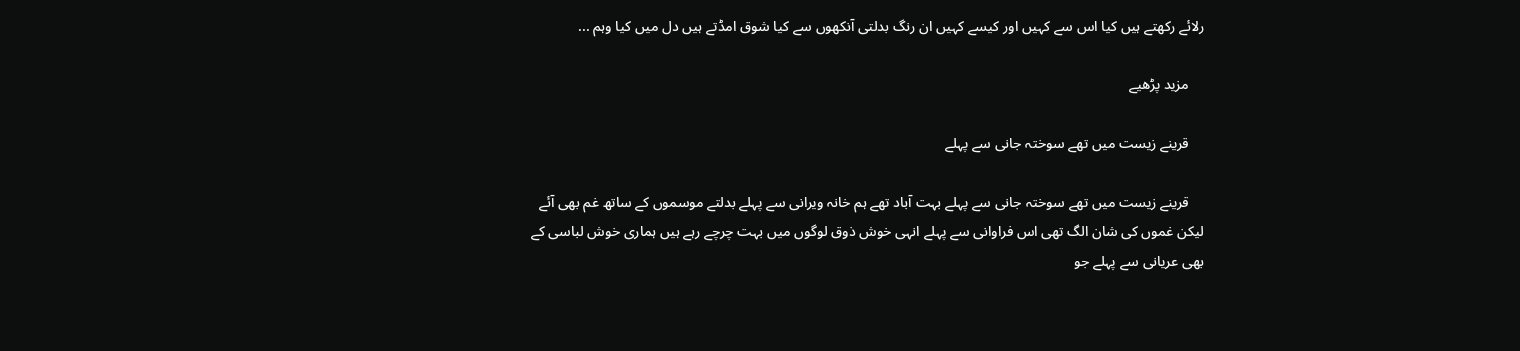رلائے رکھتے ہیں کیا اس سے کہیں اور کیسے کہیں ان رنگ بدلتی آنکھوں سے کیا شوق امڈتے ہیں دل میں کیا وہم ...

    مزید پڑھیے

    قرینے زیست میں تھے سوختہ جانی سے پہلے

    قرینے زیست میں تھے سوختہ جانی سے پہلے بہت آباد تھے ہم خانہ ویرانی سے پہلے بدلتے موسموں کے ساتھ غم بھی آئے لیکن غموں کی شان الگ تھی اس فراوانی سے پہلے انہی خوش ذوق لوگوں میں بہت چرچے رہے ہیں ہماری خوش لباسی کے بھی عریانی سے پہلے جو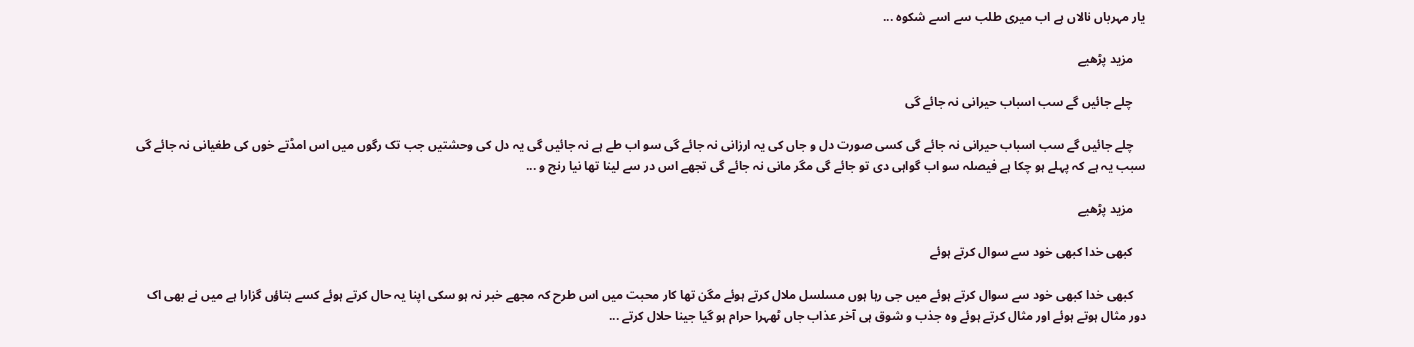یار مہرباں نالاں ہے اب میری طلب سے اسے شکوہ ...

    مزید پڑھیے

    چلے جائیں گے سب اسباب حیرانی نہ جائے گی

    چلے جائیں گے سب اسباب حیرانی نہ جائے گی کسی صورت دل و جاں کی یہ ارزانی نہ جائے گی سو اب طے ہے نہ جائیں گی یہ دل کی وحشتیں جب تک رگوں میں اس امڈتے خوں کی طغیانی نہ جائے گی سبب یہ ہے کہ پہلے ہو چکا ہے فیصلہ سو اب گواہی دی تو جائے گی مگر مانی نہ جائے گی تجھے اس در سے لینا تھا نیا رنج و ...

    مزید پڑھیے

    کبھی خدا کبھی خود سے سوال کرتے ہوئے

    کبھی خدا کبھی خود سے سوال کرتے ہوئے میں جی رہا ہوں مسلسل ملال کرتے ہوئے مگن تھا کار محبت میں اس طرح کہ مجھے خبر نہ ہو سکی اپنا یہ حال کرتے ہوئے کسے بتاؤں گزارا ہے میں نے بھی اک دور مثال ہوتے ہوئے اور مثال کرتے ہوئے وہ جذب و شوق ہی آخر عذاب جاں ٹھہرا حرام ہو گیا جینا حلال کرتے ...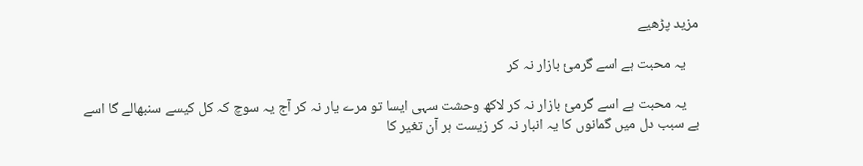مزید پڑھیے

    یہ محبت ہے اسے گرمئ بازار نہ کر

    یہ محبت ہے اسے گرمئ بازار نہ کر لاکھ وحشت سہی ایسا تو مرے یار نہ کر آج یہ سوچ کہ کل کیسے سنبھالے گا اسے بے سبب دل میں گمانوں کا یہ انبار نہ کر زیست ہر آن تغیر کا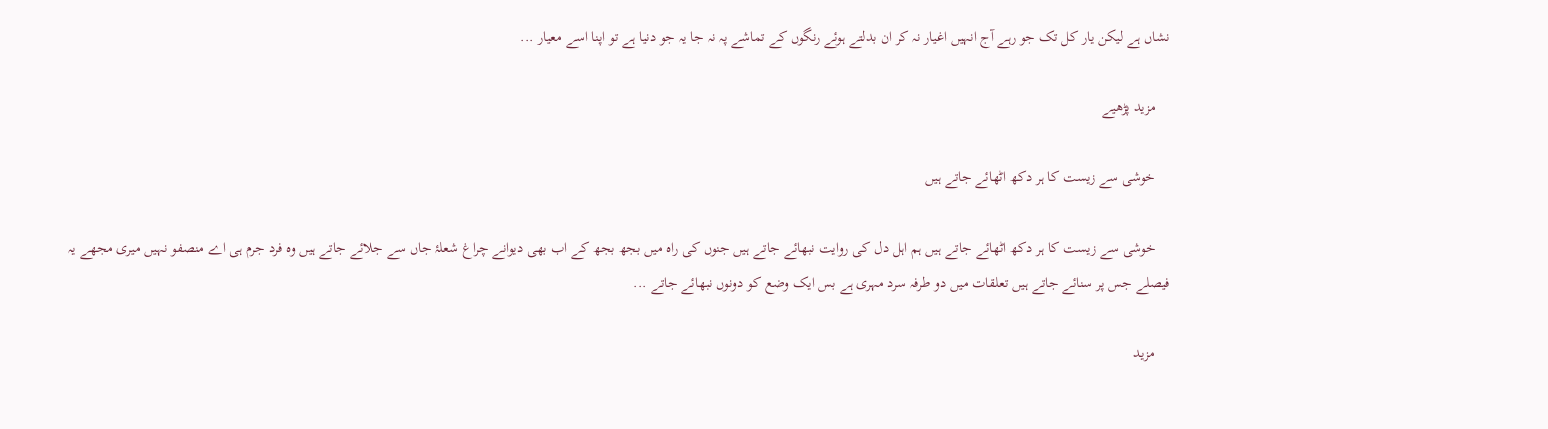نشاں ہے لیکن یار کل تک جو رہے آج انہیں اغیار نہ کر ان بدلتے ہوئے رنگوں کے تماشے پہ نہ جا یہ جو دنیا ہے تو اپنا اسے معیار ...

    مزید پڑھیے

    خوشی سے زیست کا ہر دکھ اٹھائے جاتے ہیں

    خوشی سے زیست کا ہر دکھ اٹھائے جاتے ہیں ہم اہل دل کی روایت نبھائے جاتے ہیں جنوں کی راہ میں بجھ بجھ کے اب بھی دیوانے چراغ شعلۂ جاں سے جلائے جاتے ہیں وہ فرد جرم ہی اے منصفو نہیں میری مجھے یہ فیصلے جس پر سنائے جاتے ہیں تعلقات میں دو طرفہ سرد مہری ہے بس ایک وضع کو دونوں نبھائے جاتے ...

    مزید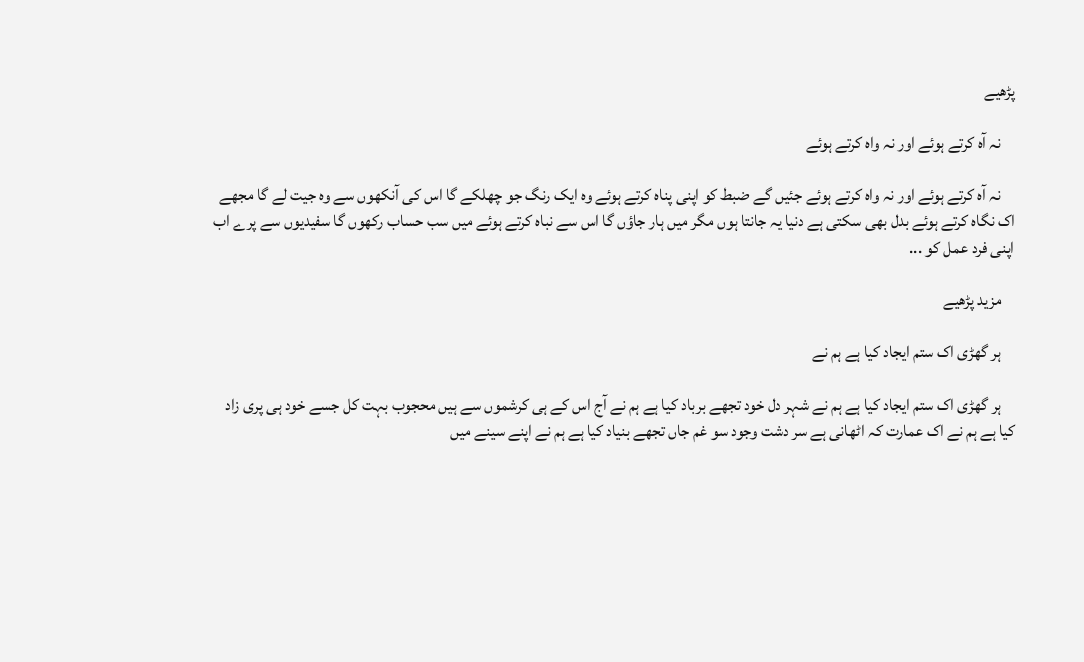پڑھیے

    نہ آہ کرتے ہوئے اور نہ واہ کرتے ہوئے

    نہ آہ کرتے ہوئے اور نہ واہ کرتے ہوئے جئیں گے ضبط کو اپنی پناہ کرتے ہوئے وہ ایک رنگ جو چھلکے گا اس کی آنکھوں سے وہ جیت لے گا مجھے اک نگاہ کرتے ہوئے بدل بھی سکتی ہے دنیا یہ جانتا ہوں مگر میں ہار جاؤں گا اس سے نباہ کرتے ہوئے میں سب حساب رکھوں گا سفیدیوں سے پرے اب اپنی فرد عمل کو ...

    مزید پڑھیے

    ہر گھڑی اک ستم ایجاد کیا ہے ہم نے

    ہر گھڑی اک ستم ایجاد کیا ہے ہم نے شہر دل خود تجھے برباد کیا ہے ہم نے آج اس کے ہی کرشموں سے ہیں محجوب بہت کل جسے خود ہی پری زاد کیا ہے ہم نے اک عمارت کہ اٹھانی ہے سر دشت وجود سو غم جاں تجھے بنیاد کیا ہے ہم نے اپنے سینے میں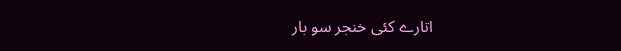اتارے کئی خنجر سو بار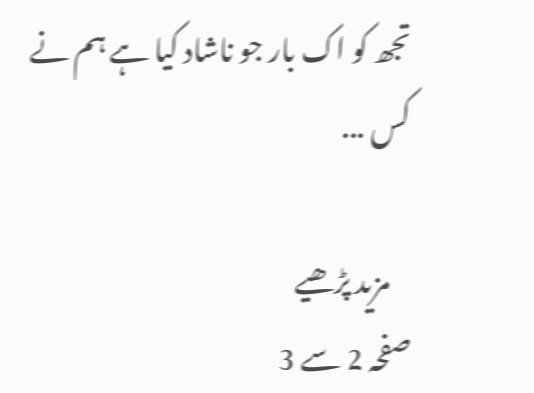تجھ کو اک بار جو ناشاد کیا ہے ہم نے کس ...

    مزید پڑھیے
صفحہ 2 سے 3